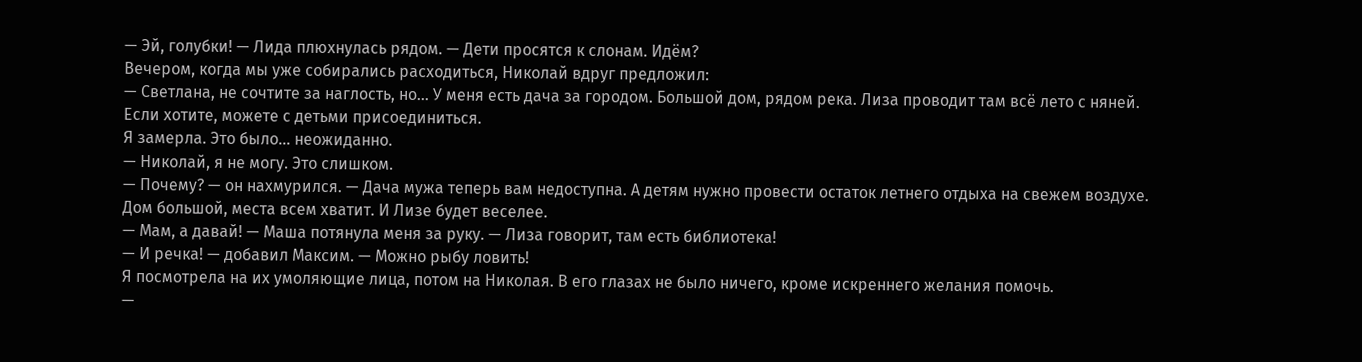— Эй, голубки! — Лида плюхнулась рядом. — Дети просятся к слонам. Идём?
Вечером, когда мы уже собирались расходиться, Николай вдруг предложил:
— Светлана, не сочтите за наглость, но… У меня есть дача за городом. Большой дом, рядом река. Лиза проводит там всё лето с няней. Если хотите, можете с детьми присоединиться.
Я замерла. Это было… неожиданно.
— Николай, я не могу. Это слишком.
— Почему? — он нахмурился. — Дача мужа теперь вам недоступна. А детям нужно провести остаток летнего отдыха на свежем воздухе. Дом большой, места всем хватит. И Лизе будет веселее.
— Мам, а давай! — Маша потянула меня за руку. — Лиза говорит, там есть библиотека!
— И речка! — добавил Максим. — Можно рыбу ловить!
Я посмотрела на их умоляющие лица, потом на Николая. В его глазах не было ничего, кроме искреннего желания помочь.
—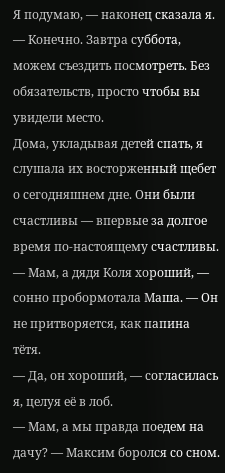Я подумаю, — наконец сказала я.
— Конечно. Завтра суббота, можем съездить посмотреть. Без обязательств, просто чтобы вы увидели место.
Дома, укладывая детей спать, я слушала их восторженный щебет о сегодняшнем дне. Они были счастливы — впервые за долгое время по-настоящему счастливы.
— Мам, а дядя Коля хороший, — сонно пробормотала Маша. — Он не притворяется, как папина тётя.
— Да, он хороший, — согласилась я, целуя её в лоб.
— Мам, а мы правда поедем на дачу? — Максим боролся со сном.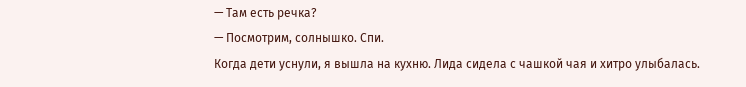— Там есть речка?
— Посмотрим, солнышко. Спи.
Когда дети уснули, я вышла на кухню. Лида сидела с чашкой чая и хитро улыбалась.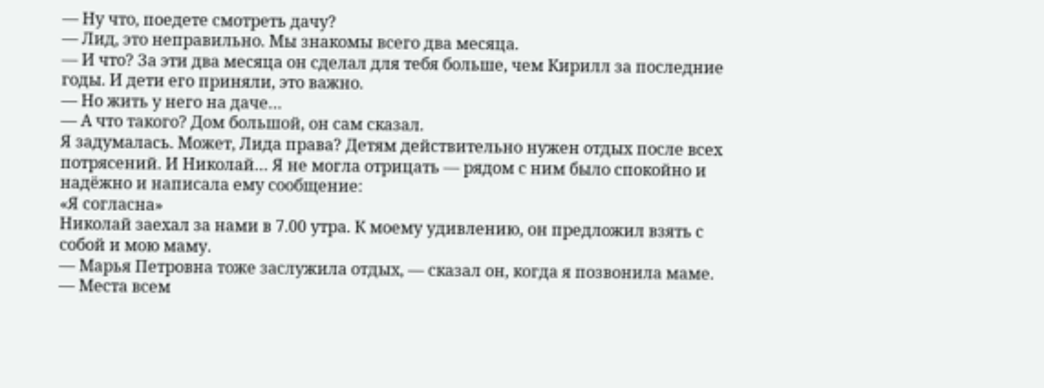— Ну что, поедете смотреть дачу?
— Лид, это неправильно. Мы знакомы всего два месяца.
— И что? За эти два месяца он сделал для тебя больше, чем Кирилл за последние годы. И дети его приняли, это важно.
— Но жить у него на даче…
— А что такого? Дом большой, он сам сказал.
Я задумалась. Может, Лида права? Детям действительно нужен отдых после всех потрясений. И Николай… Я не могла отрицать — рядом с ним было спокойно и надёжно и написала ему сообщение:
«Я согласна»
Николай заехал за нами в 7.00 утра. К моему удивлению, он предложил взять с собой и мою маму.
— Марья Петровна тоже заслужила отдых, — сказал он, когда я позвонила маме. — Места всем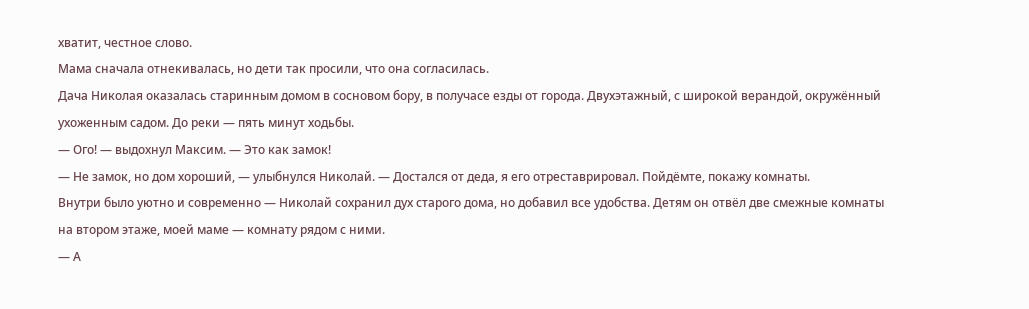хватит, честное слово.
Мама сначала отнекивалась, но дети так просили, что она согласилась.
Дача Николая оказалась старинным домом в сосновом бору, в получасе езды от города. Двухэтажный, с широкой верандой, окружённый ухоженным садом. До реки — пять минут ходьбы.
— Ого! — выдохнул Максим. — Это как замок!
— Не замок, но дом хороший, — улыбнулся Николай. — Достался от деда, я его отреставрировал. Пойдёмте, покажу комнаты.
Внутри было уютно и современно — Николай сохранил дух старого дома, но добавил все удобства. Детям он отвёл две смежные комнаты на втором этаже, моей маме — комнату рядом с ними.
— А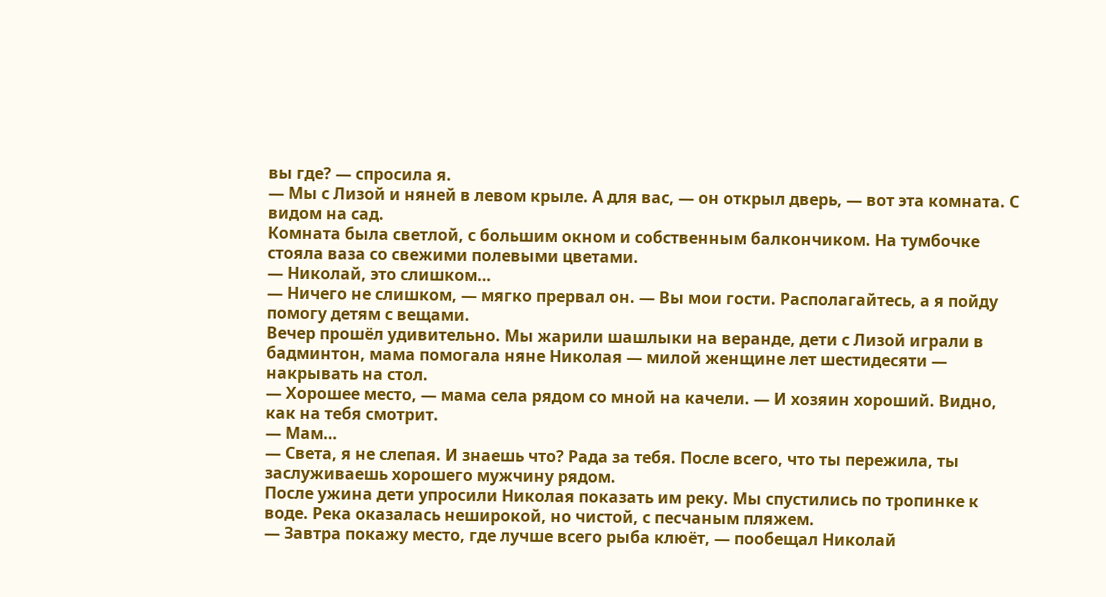вы где? — спросила я.
— Мы с Лизой и няней в левом крыле. А для вас, — он открыл дверь, — вот эта комната. С видом на сад.
Комната была светлой, с большим окном и собственным балкончиком. На тумбочке стояла ваза со свежими полевыми цветами.
— Николай, это слишком…
— Ничего не слишком, — мягко прервал он. — Вы мои гости. Располагайтесь, а я пойду помогу детям с вещами.
Вечер прошёл удивительно. Мы жарили шашлыки на веранде, дети с Лизой играли в бадминтон, мама помогала няне Николая — милой женщине лет шестидесяти — накрывать на стол.
— Хорошее место, — мама села рядом со мной на качели. — И хозяин хороший. Видно, как на тебя смотрит.
— Мам…
— Света, я не слепая. И знаешь что? Рада за тебя. После всего, что ты пережила, ты заслуживаешь хорошего мужчину рядом.
После ужина дети упросили Николая показать им реку. Мы спустились по тропинке к воде. Река оказалась неширокой, но чистой, с песчаным пляжем.
— Завтра покажу место, где лучше всего рыба клюёт, — пообещал Николай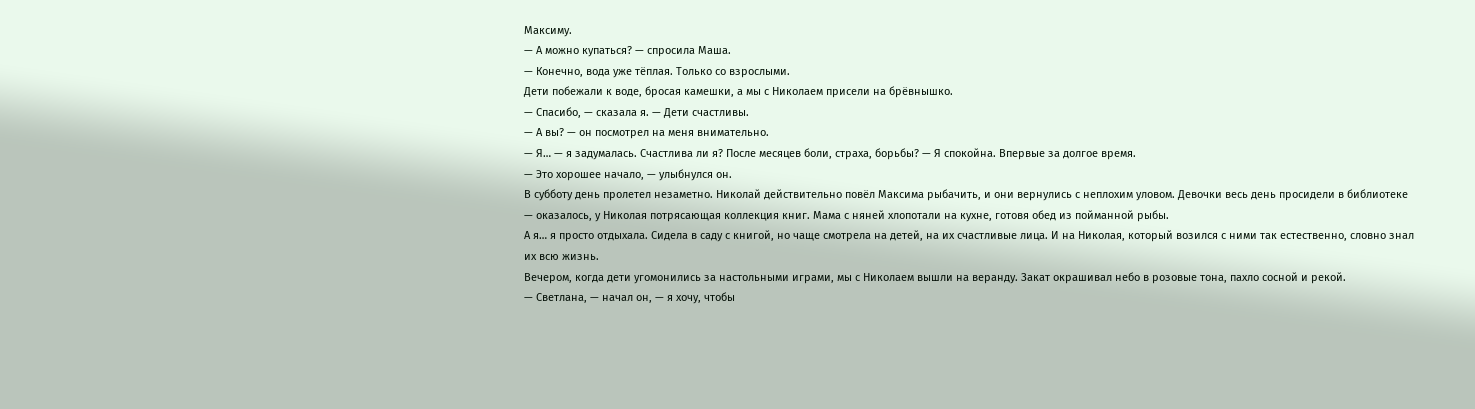Максиму.
— А можно купаться? — спросила Маша.
— Конечно, вода уже тёплая. Только со взрослыми.
Дети побежали к воде, бросая камешки, а мы с Николаем присели на брёвнышко.
— Спасибо, — сказала я. — Дети счастливы.
— А вы? — он посмотрел на меня внимательно.
— Я… — я задумалась. Счастлива ли я? После месяцев боли, страха, борьбы? — Я спокойна. Впервые за долгое время.
— Это хорошее начало, — улыбнулся он.
В субботу день пролетел незаметно. Николай действительно повёл Максима рыбачить, и они вернулись с неплохим уловом. Девочки весь день просидели в библиотеке — оказалось, у Николая потрясающая коллекция книг. Мама с няней хлопотали на кухне, готовя обед из пойманной рыбы.
А я… я просто отдыхала. Сидела в саду с книгой, но чаще смотрела на детей, на их счастливые лица. И на Николая, который возился с ними так естественно, словно знал их всю жизнь.
Вечером, когда дети угомонились за настольными играми, мы с Николаем вышли на веранду. Закат окрашивал небо в розовые тона, пахло сосной и рекой.
— Светлана, — начал он, — я хочу, чтобы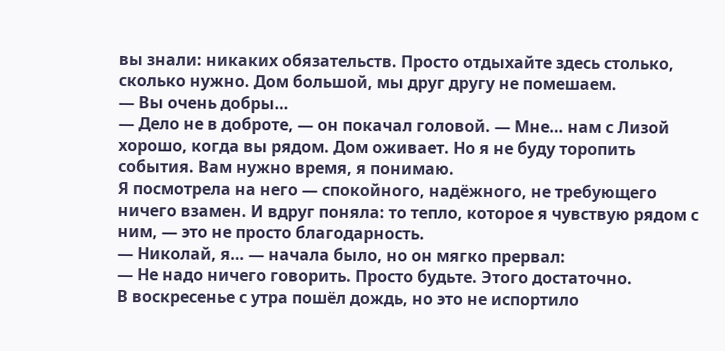вы знали: никаких обязательств. Просто отдыхайте здесь столько, сколько нужно. Дом большой, мы друг другу не помешаем.
— Вы очень добры…
— Дело не в доброте, — он покачал головой. — Мне… нам с Лизой хорошо, когда вы рядом. Дом оживает. Но я не буду торопить события. Вам нужно время, я понимаю.
Я посмотрела на него — спокойного, надёжного, не требующего ничего взамен. И вдруг поняла: то тепло, которое я чувствую рядом с ним, — это не просто благодарность.
— Николай, я… — начала было, но он мягко прервал:
— Не надо ничего говорить. Просто будьте. Этого достаточно.
В воскресенье с утра пошёл дождь, но это не испортило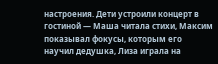настроения. Дети устроили концерт в гостиной — Маша читала стихи, Максим показывал фокусы, которым его научил дедушка, Лиза играла на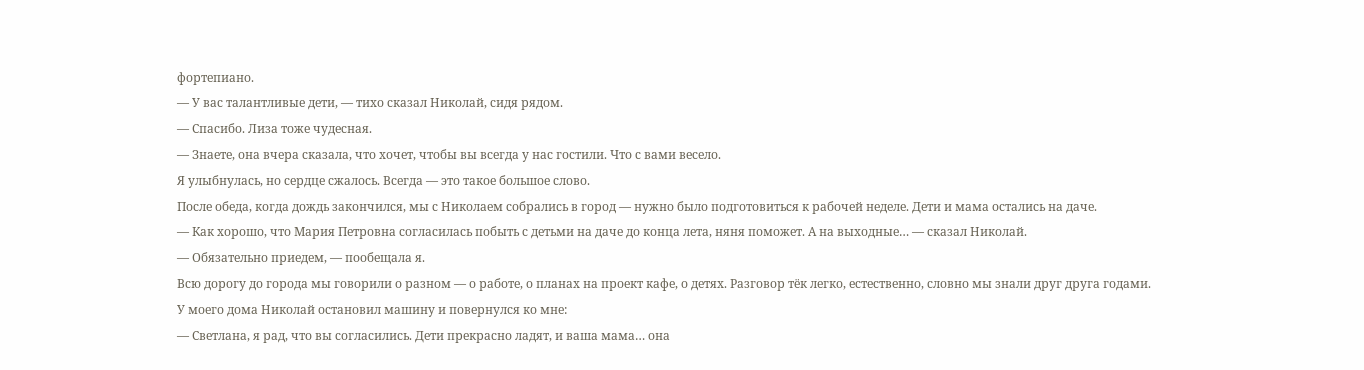фортепиано.
— У вас талантливые дети, — тихо сказал Николай, сидя рядом.
— Спасибо. Лиза тоже чудесная.
— Знаете, она вчера сказала, что хочет, чтобы вы всегда у нас гостили. Что с вами весело.
Я улыбнулась, но сердце сжалось. Всегда — это такое большое слово.
После обеда, когда дождь закончился, мы с Николаем собрались в город — нужно было подготовиться к рабочей неделе. Дети и мама остались на даче.
— Как хорошо, что Мария Петровна согласилась побыть с детьми на даче до конца лета, няня поможет. А на выходные… — сказал Николай.
— Обязательно приедем, — пообещала я.
Всю дорогу до города мы говорили о разном — о работе, о планах на проект кафе, о детях. Разговор тёк легко, естественно, словно мы знали друг друга годами.
У моего дома Николай остановил машину и повернулся ко мне:
— Светлана, я рад, что вы согласились. Дети прекрасно ладят, и ваша мама… она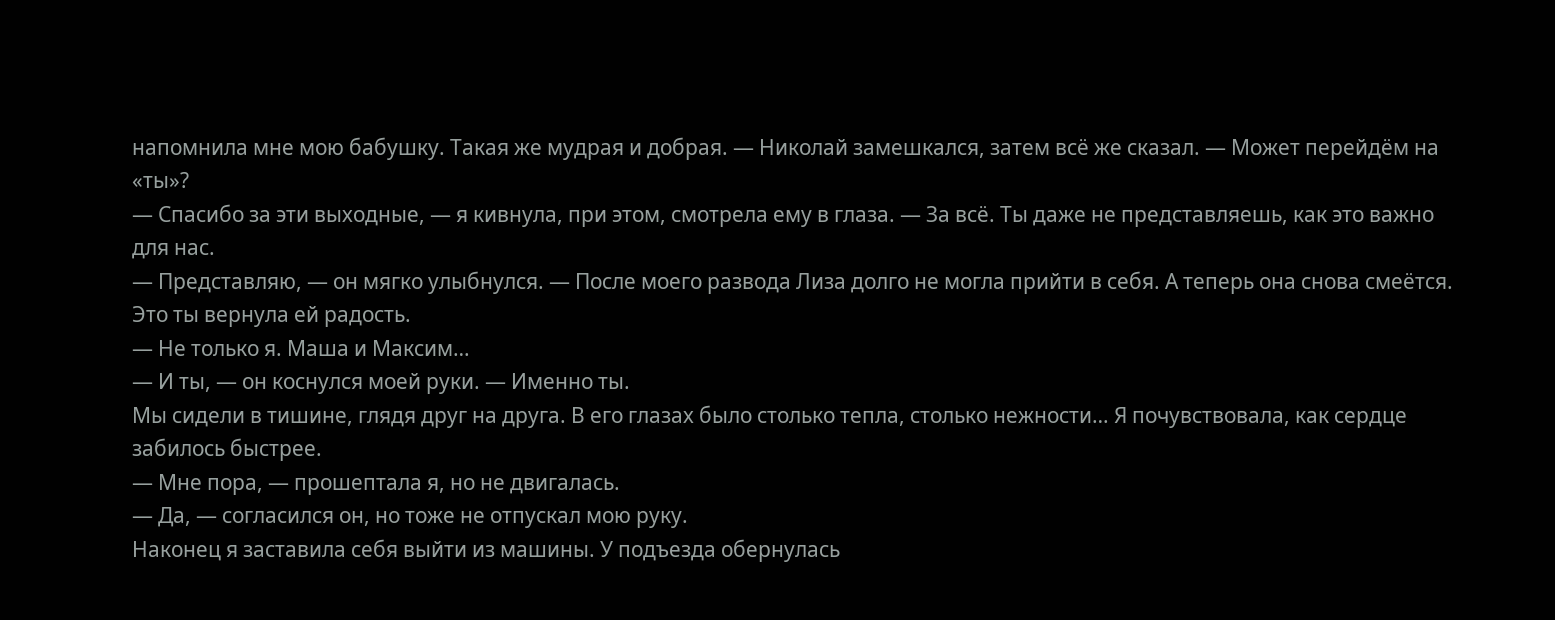напомнила мне мою бабушку. Такая же мудрая и добрая. — Николай замешкался, затем всё же сказал. — Может перейдём на «ты»?
— Спасибо за эти выходные, — я кивнула, при этом, смотрела ему в глаза. — За всё. Ты даже не представляешь, как это важно для нас.
— Представляю, — он мягко улыбнулся. — После моего развода Лиза долго не могла прийти в себя. А теперь она снова смеётся. Это ты вернула ей радость.
— Не только я. Маша и Максим…
— И ты, — он коснулся моей руки. — Именно ты.
Мы сидели в тишине, глядя друг на друга. В его глазах было столько тепла, столько нежности… Я почувствовала, как сердце забилось быстрее.
— Мне пора, — прошептала я, но не двигалась.
— Да, — согласился он, но тоже не отпускал мою руку.
Наконец я заставила себя выйти из машины. У подъезда обернулась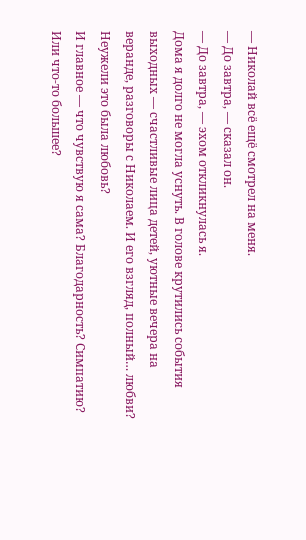— Николай всё ещё смотрел на меня.
— До завтра, — сказал он.
— До завтра, — эхом откликнулась я.
Дома я долго не могла уснуть. В голове крутились события выходных — счастливые лица детей, уютные вечера на веранде, разговоры с Николаем. И его взгляд, полный… любви? Неужели это была любовь?
И главное — что чувствую я сама? Благодарность? Симпатию? Или что-то большее?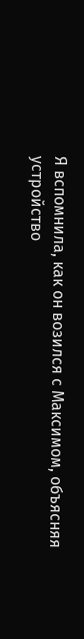Я вспомнила, как он возился с Максимом, объясняя устройство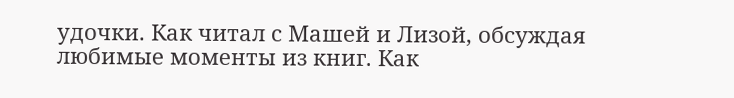удочки. Как читал с Машей и Лизой, обсуждая любимые моменты из книг. Как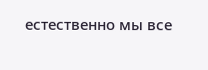естественно мы все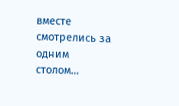вместе смотрелись за одним столом…